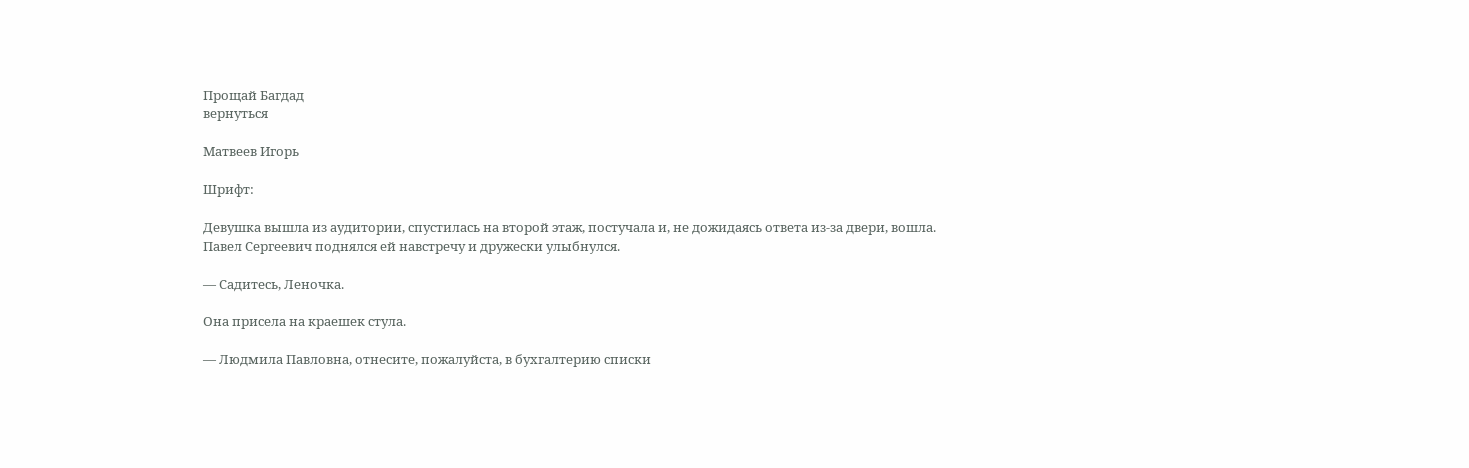Прощай Багдад
вернуться

Матвеев Игорь

Шрифт:

Девушка вышла из аудитории, спустилась на второй этаж, постучала и, не дожидаясь ответа из-за двери, вошла. Павел Сергеевич поднялся ей навстречу и дружески улыбнулся.

— Садитесь, Леночка.

Она присела на краешек стула.

— Людмила Павловна, отнесите, пожалуйста, в бухгалтерию списки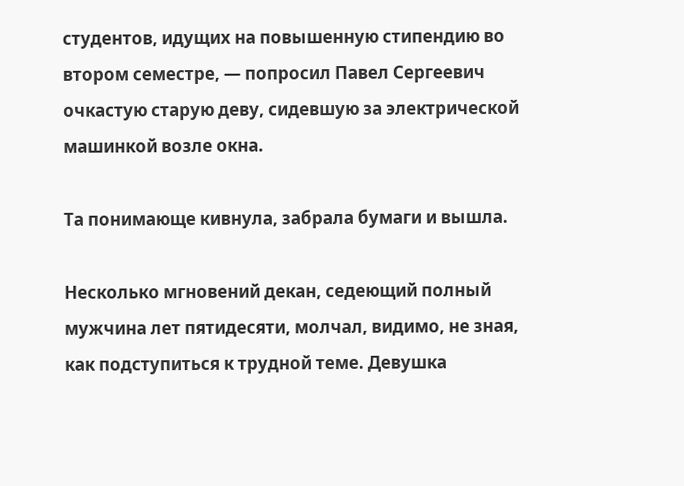студентов, идущих на повышенную стипендию во втором семестре, — попросил Павел Сергеевич очкастую старую деву, сидевшую за электрической машинкой возле окна.

Та понимающе кивнула, забрала бумаги и вышла.

Несколько мгновений декан, седеющий полный мужчина лет пятидесяти, молчал, видимо, не зная, как подступиться к трудной теме. Девушка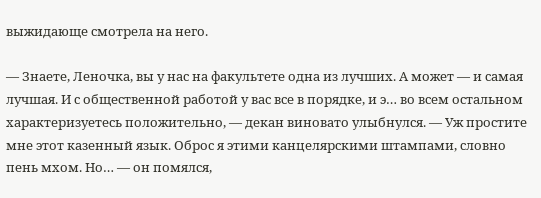выжидающе смотрела на него.

— Знаете, Леночка, вы у нас на факультете одна из лучших. А может — и самая лучшая. И с общественной работой у вас все в порядке, и э… во всем остальном характеризуетесь положительно, — декан виновато улыбнулся. — Уж простите мне этот казенный язык. Оброс я этими канцелярскими штампами, словно пень мхом. Но… — он помялся,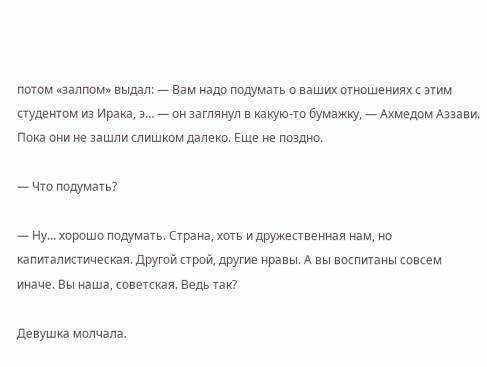потом «залпом» выдал: — Вам надо подумать о ваших отношениях с этим студентом из Ирака, э… — он заглянул в какую-то бумажку, — Ахмедом Аззави. Пока они не зашли слишком далеко. Еще не поздно.

— Что подумать?

— Ну… хорошо подумать. Страна, хоть и дружественная нам, но капиталистическая. Другой строй, другие нравы. А вы воспитаны совсем иначе. Вы наша, советская. Ведь так?

Девушка молчала.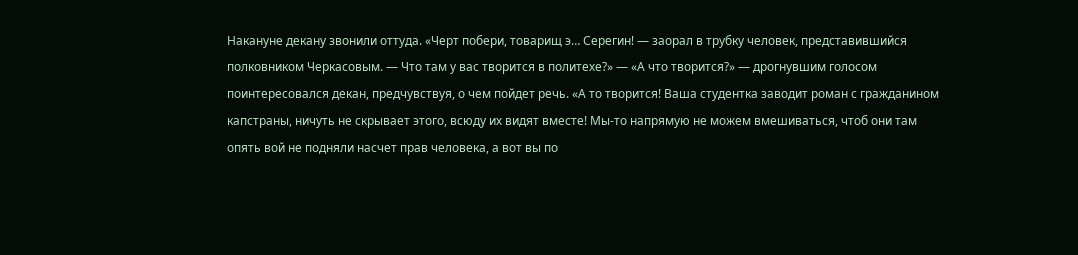Накануне декану звонили оттуда. «Черт побери, товарищ э… Серегин! — заорал в трубку человек, представившийся полковником Черкасовым. — Что там у вас творится в политехе?» — «А что творится?» — дрогнувшим голосом поинтересовался декан, предчувствуя, о чем пойдет речь. «А то творится! Ваша студентка заводит роман с гражданином капстраны, ничуть не скрывает этого, всюду их видят вместе! Мы-то напрямую не можем вмешиваться, чтоб они там опять вой не подняли насчет прав человека, а вот вы по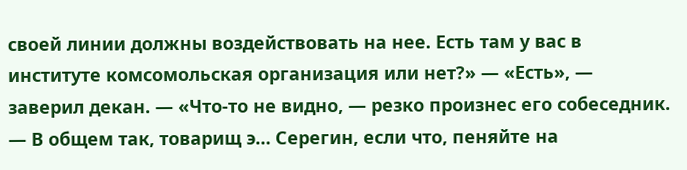своей линии должны воздействовать на нее. Есть там у вас в институте комсомольская организация или нет?» — «Есть», — заверил декан. — «Что-то не видно, — резко произнес его собеседник. — В общем так, товарищ э… Серегин, если что, пеняйте на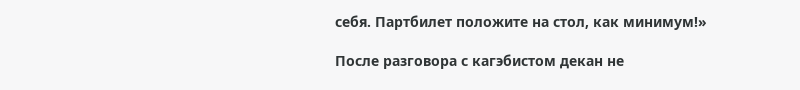себя. Партбилет положите на стол, как минимум!»

После разговора с кагэбистом декан не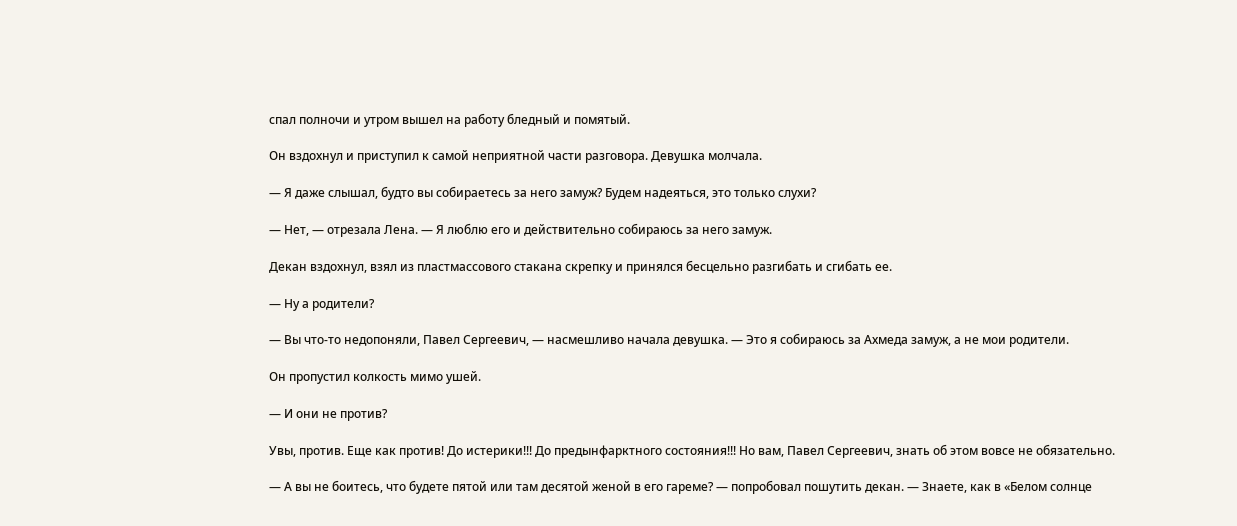спал полночи и утром вышел на работу бледный и помятый.

Он вздохнул и приступил к самой неприятной части разговора. Девушка молчала.

— Я даже слышал, будто вы собираетесь за него замуж? Будем надеяться, это только слухи?

— Нет, — отрезала Лена. — Я люблю его и действительно собираюсь за него замуж.

Декан вздохнул, взял из пластмассового стакана скрепку и принялся бесцельно разгибать и сгибать ее.

— Ну а родители?

— Вы что-то недопоняли, Павел Сергеевич, — насмешливо начала девушка. — Это я собираюсь за Ахмеда замуж, а не мои родители.

Он пропустил колкость мимо ушей.

— И они не против?

Увы, против. Еще как против! До истерики!!! До предынфарктного состояния!!! Но вам, Павел Сергеевич, знать об этом вовсе не обязательно.

— А вы не боитесь, что будете пятой или там десятой женой в его гареме? — попробовал пошутить декан. — Знаете, как в «Белом солнце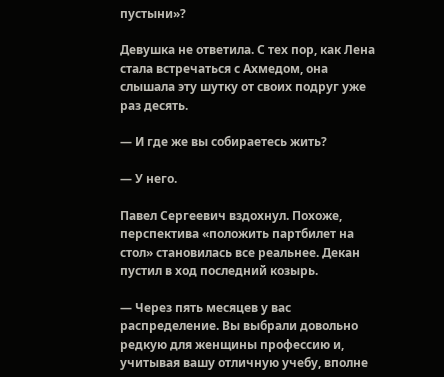пустыни»?

Девушка не ответила. С тех пор, как Лена стала встречаться с Ахмедом, она слышала эту шутку от своих подруг уже раз десять.

— И где же вы собираетесь жить?

— У него.

Павел Сергеевич вздохнул. Похоже, перспектива «положить партбилет на стол» становилась все реальнее. Декан пустил в ход последний козырь.

— Через пять месяцев у вас распределение. Вы выбрали довольно редкую для женщины профессию и, учитывая вашу отличную учебу, вполне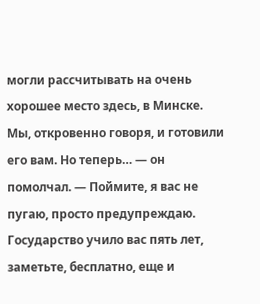могли рассчитывать на очень хорошее место здесь, в Минске. Мы, откровенно говоря, и готовили его вам. Но теперь… — он помолчал. — Поймите, я вас не пугаю, просто предупреждаю. Государство учило вас пять лет, заметьте, бесплатно, еще и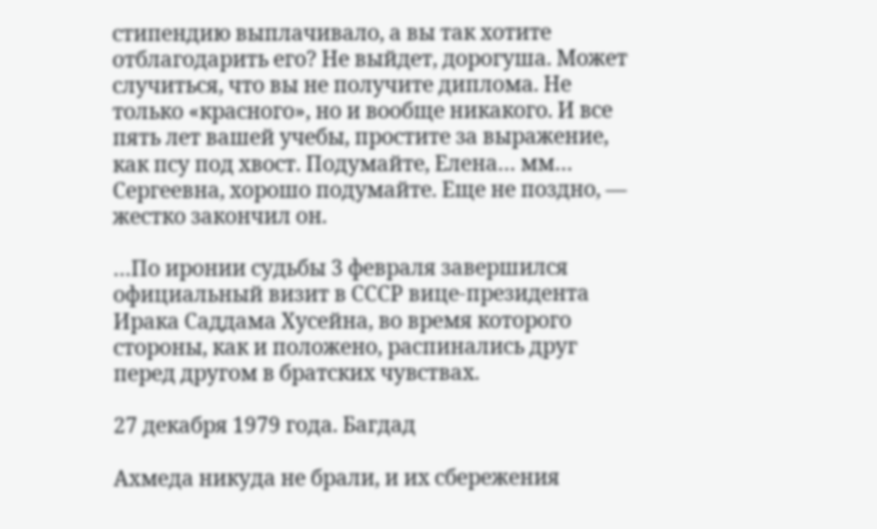стипендию выплачивало, а вы так хотите отблагодарить его? Не выйдет, дорогуша. Может случиться, что вы не получите диплома. Не только «красного», но и вообще никакого. И все пять лет вашей учебы, простите за выражение, как псу под хвост. Подумайте, Елена… мм… Сергеевна, хорошо подумайте. Еще не поздно, — жестко закончил он.

…По иронии судьбы 3 февраля завершился официальный визит в СССР вице-президента Ирака Саддама Хусейна, во время которого стороны, как и положено, распинались друг перед другом в братских чувствах.

27 декабря 1979 года. Багдад

Ахмеда никуда не брали, и их сбережения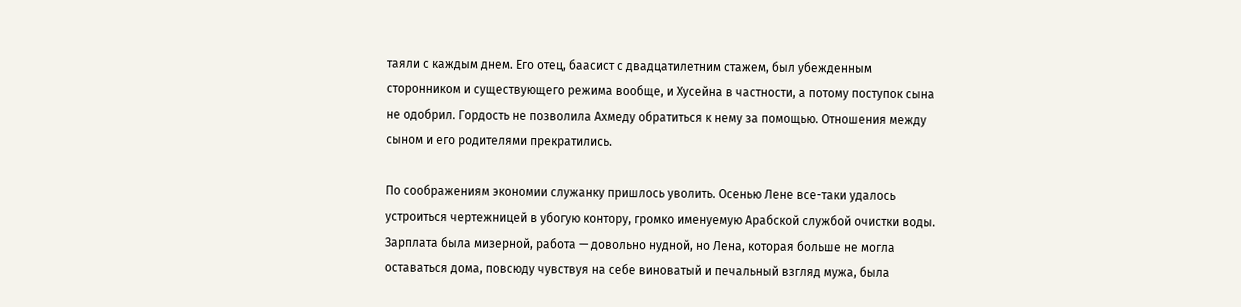таяли с каждым днем. Его отец, баасист с двадцатилетним стажем, был убежденным сторонником и существующего режима вообще, и Хусейна в частности, а потому поступок сына не одобрил. Гордость не позволила Ахмеду обратиться к нему за помощью. Отношения между сыном и его родителями прекратились.

По соображениям экономии служанку пришлось уволить. Осенью Лене все-таки удалось устроиться чертежницей в убогую контору, громко именуемую Арабской службой очистки воды. Зарплата была мизерной, работа — довольно нудной, но Лена, которая больше не могла оставаться дома, повсюду чувствуя на себе виноватый и печальный взгляд мужа, была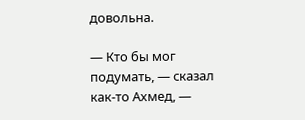довольна.

— Кто бы мог подумать, — сказал как-то Ахмед, —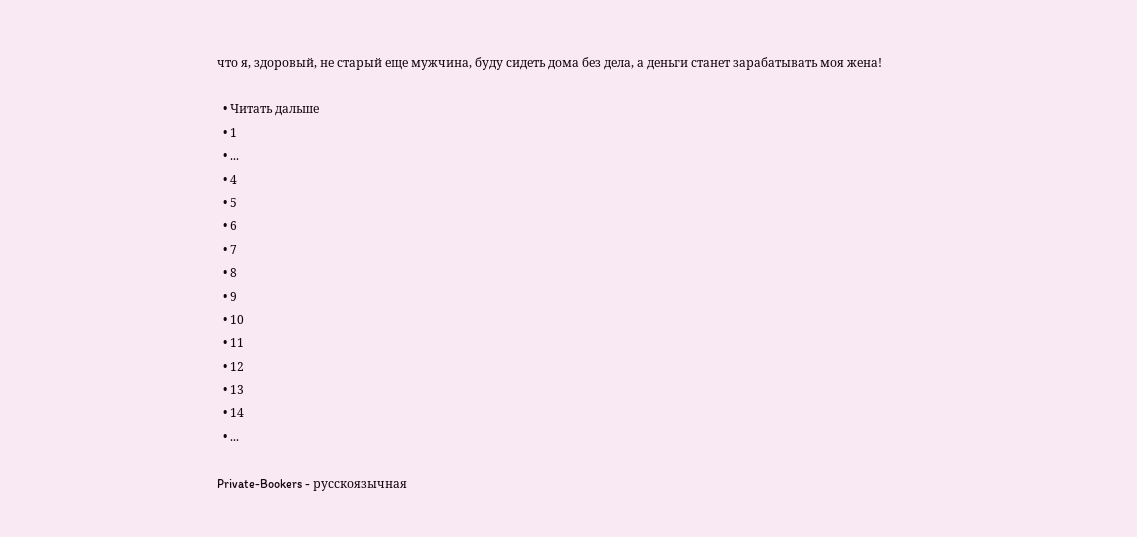что я, здоровый, не старый еще мужчина, буду сидеть дома без дела, а деньги станет зарабатывать моя жена!

  • Читать дальше
  • 1
  • ...
  • 4
  • 5
  • 6
  • 7
  • 8
  • 9
  • 10
  • 11
  • 12
  • 13
  • 14
  • ...

Private-Bookers - русскоязычная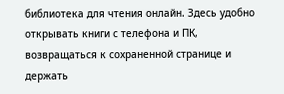библиотека для чтения онлайн. Здесь удобно открывать книги с телефона и ПК, возвращаться к сохраненной странице и держать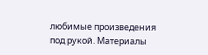любимые произведения под рукой. Материалы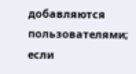добавляются пользователями; если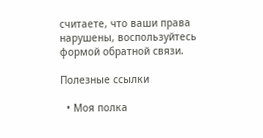считаете, что ваши права нарушены, воспользуйтесь формой обратной связи.

Полезные ссылки

  • Моя полка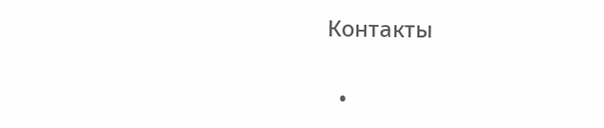Контакты

  •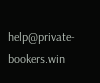help@private-bookers.win